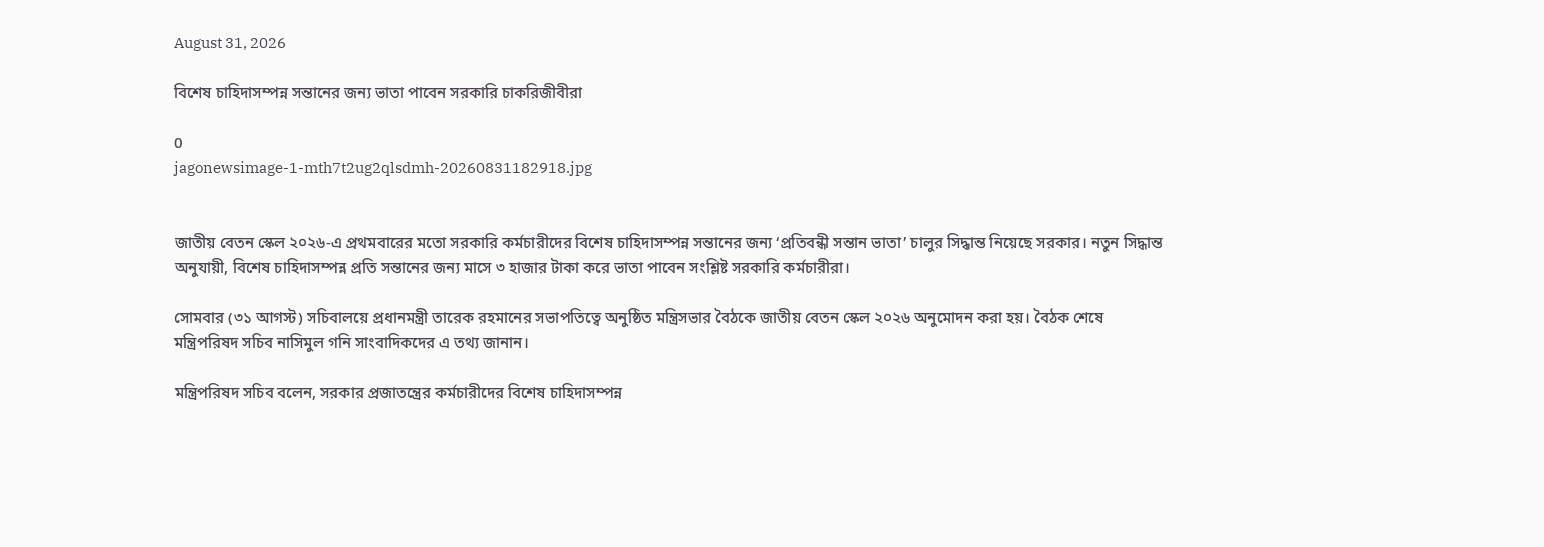August 31, 2026

বিশেষ চাহিদাসম্পন্ন সন্তানের জন্য ভাতা পাবেন সরকারি চাকরিজীবীরা

0
jagonewsimage-1-mth7t2ug2qlsdmh-20260831182918.jpg


জাতীয় বেতন স্কেল ২০২৬-এ প্রথমবারের মতো সরকারি কর্মচারীদের বিশেষ চাহিদাসম্পন্ন সন্তানের জন্য ‘প্রতিবন্ধী সন্তান ভাতা’ চালুর সিদ্ধান্ত নিয়েছে সরকার। নতুন সিদ্ধান্ত অনুযায়ী, বিশেষ চাহিদাসম্পন্ন প্রতি সন্তানের জন্য মাসে ৩ হাজার টাকা করে ভাতা পাবেন সংশ্লিষ্ট সরকারি কর্মচারীরা।

সোমবার (৩১ আগস্ট) সচিবালয়ে প্রধানমন্ত্রী তারেক রহমানের সভাপতিত্বে অনুষ্ঠিত মন্ত্রিসভার বৈঠকে জাতীয় বেতন স্কেল ২০২৬ অনুমোদন করা হয়। বৈঠক শেষে মন্ত্রিপরিষদ সচিব নাসিমুল গনি সাংবাদিকদের এ তথ্য জানান।

মন্ত্রিপরিষদ সচিব বলেন, সরকার প্রজাতন্ত্রের কর্মচারীদের বিশেষ চাহিদাসম্পন্ন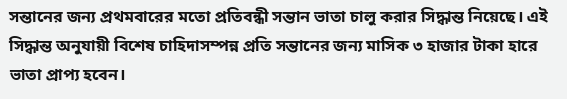সন্তানের জন্য প্রথমবারের মতো প্রতিবন্ধী সন্তান ভাতা চালু করার সিদ্ধান্ত নিয়েছে। এই সিদ্ধান্ত অনুযায়ী বিশেষ চাহিদাসম্পন্ন প্রতি সন্তানের জন্য মাসিক ৩ হাজার টাকা হারে ভাতা প্রাপ্য হবেন।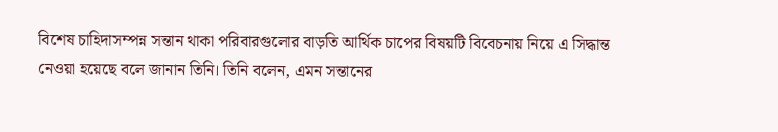বিশেষ চাহিদাসম্পন্ন সন্তান থাকা পরিবারগুলোর বাড়তি আর্থিক চাপের বিষয়টি বিবেচনায় নিয়ে এ সিদ্ধান্ত নেওয়া হয়েছে বলে জানান তিনি। তিনি বলেন, এমন সন্তানের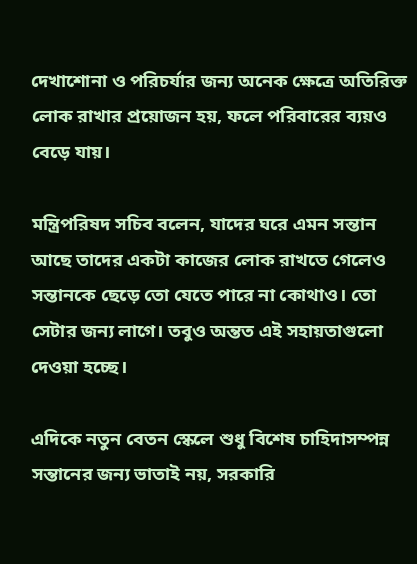দেখাশোনা ও পরিচর্যার জন্য অনেক ক্ষেত্রে অতিরিক্ত লোক রাখার প্রয়োজন হয়, ফলে পরিবারের ব্যয়ও বেড়ে যায়।

মন্ত্রিপরিষদ সচিব বলেন, যাদের ঘরে এমন সন্তান আছে তাদের একটা কাজের লোক রাখতে গেলেও সন্তানকে ছেড়ে তো যেতে পারে না কোথাও। তো সেটার জন্য লাগে। তবুও অন্তত এই সহায়তাগুলো দেওয়া হচ্ছে।

এদিকে নতুন বেতন স্কেলে শুধু বিশেষ চাহিদাসম্পন্ন সন্তানের জন্য ভাতাই নয়, সরকারি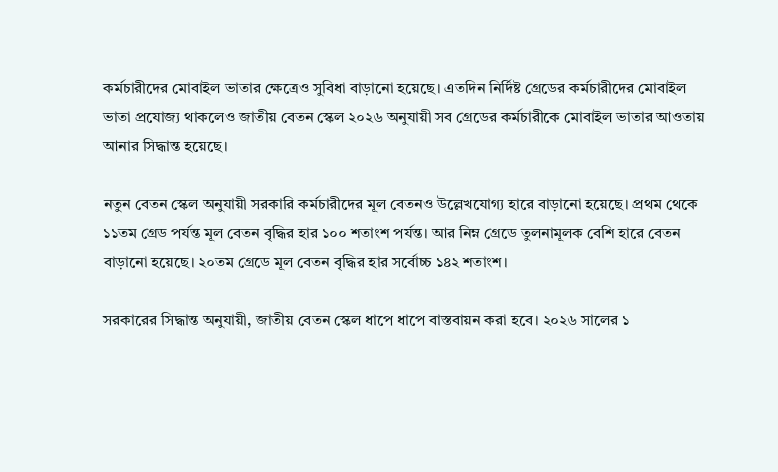কর্মচারীদের মোবাইল ভাতার ক্ষেত্রেও সুবিধা বাড়ানো হয়েছে। এতদিন নির্দিষ্ট গ্রেডের কর্মচারীদের মোবাইল ভাতা প্রযোজ্য থাকলেও জাতীয় বেতন স্কেল ২০২৬ অনুযায়ী সব গ্রেডের কর্মচারীকে মোবাইল ভাতার আওতায় আনার সিদ্ধান্ত হয়েছে।

নতুন বেতন স্কেল অনুযায়ী সরকারি কর্মচারীদের মূল বেতনও উল্লেখযোগ্য হারে বাড়ানো হয়েছে। প্রথম থেকে ১১তম গ্রেড পর্যন্ত মূল বেতন বৃদ্ধির হার ১০০ শতাংশ পর্যন্ত। আর নিম্ন গ্রেডে তুলনামূলক বেশি হারে বেতন বাড়ানো হয়েছে। ২০তম গ্রেডে মূল বেতন বৃদ্ধির হার সর্বোচ্চ ১৪২ শতাংশ।

সরকারের সিদ্ধান্ত অনুযায়ী, জাতীয় বেতন স্কেল ধাপে ধাপে বাস্তবায়ন করা হবে। ২০২৬ সালের ১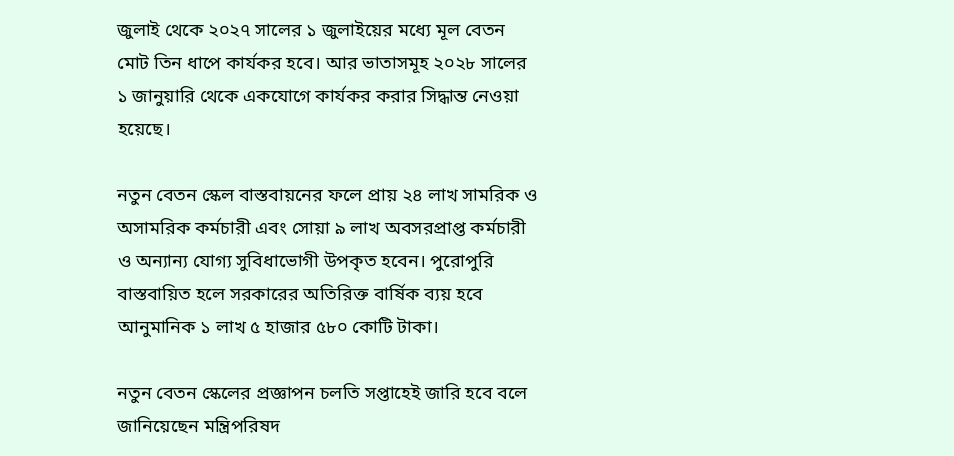জুলাই থেকে ২০২৭ সালের ১ জুলাইয়ের মধ্যে মূল বেতন মোট তিন ধাপে কার্যকর হবে। আর ভাতাসমূহ ২০২৮ সালের ১ জানুয়ারি থেকে একযোগে কার্যকর করার সিদ্ধান্ত নেওয়া হয়েছে।

নতুন বেতন স্কেল বাস্তবায়নের ফলে প্রায় ২৪ লাখ সামরিক ও অসামরিক কর্মচারী এবং সোয়া ৯ লাখ অবসরপ্রাপ্ত কর্মচারী ও অন্যান্য যোগ্য সুবিধাভোগী উপকৃত হবেন। পুরোপুরি বাস্তবায়িত হলে সরকারের অতিরিক্ত বার্ষিক ব্যয় হবে আনুমানিক ১ লাখ ৫ হাজার ৫৮০ কোটি টাকা।

নতুন বেতন স্কেলের প্রজ্ঞাপন চলতি সপ্তাহেই জারি হবে বলে জানিয়েছেন মন্ত্রিপরিষদ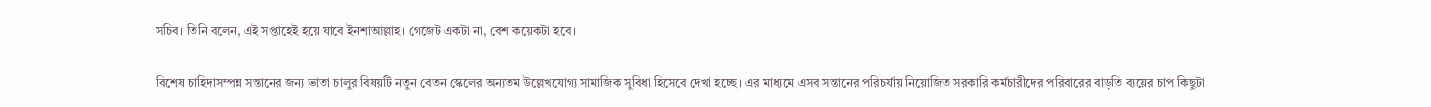সচিব। তিনি বলেন, এই সপ্তাহেই হয়ে যাবে ইনশাআল্লাহ। গেজেট একটা না, বেশ কয়েকটা হবে।

বিশেষ চাহিদাসম্পন্ন সন্তানের জন্য ভাতা চালুর বিষয়টি নতুন বেতন স্কেলের অন্যতম উল্লেখযোগ্য সামাজিক সুবিধা হিসেবে দেখা হচ্ছে। এর মাধ্যমে এসব সন্তানের পরিচর্যায় নিয়োজিত সরকারি কর্মচারীদের পরিবারের বাড়তি ব্যয়ের চাপ কিছুটা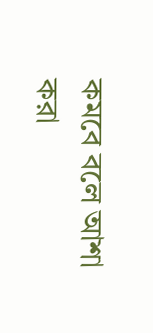কমবে বলে আশা করা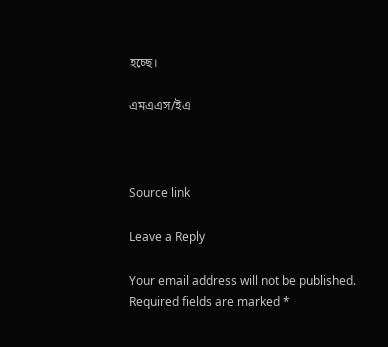হচ্ছে।

এমএএস/ইএ



Source link

Leave a Reply

Your email address will not be published. Required fields are marked *